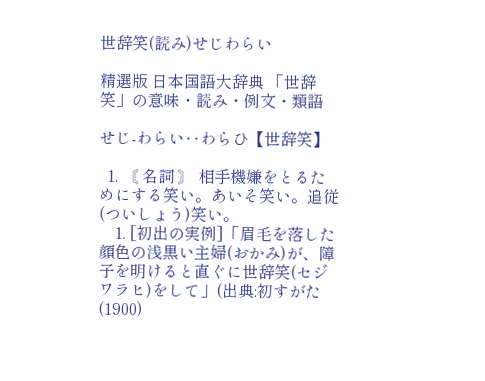世辞笑(読み)せじわらい

精選版 日本国語大辞典 「世辞笑」の意味・読み・例文・類語

せじ‐わらい‥わらひ【世辞笑】

  1. 〘 名詞 〙 相手機嫌をとるためにする笑い。あいそ笑い。追従(ついしょう)笑い。
    1. [初出の実例]「眉毛を落した顔色の浅黒い主婦(おかみ)が、障子を明けると直ぐに世辞笑(セジワラヒ)をして」(出典:初すがた(1900)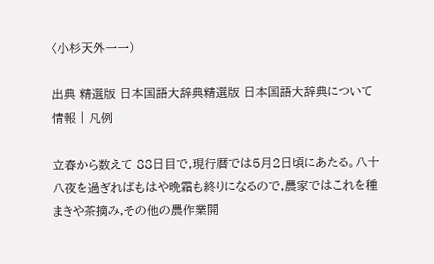〈小杉天外一一)

出典 精選版 日本国語大辞典精選版 日本国語大辞典について 情報 | 凡例

立春から数えて 88日目で,現行暦では5月2日頃にあたる。八十八夜を過ぎればもはや晩霜も終りになるので,農家ではこれを種まきや茶摘み,その他の農作業開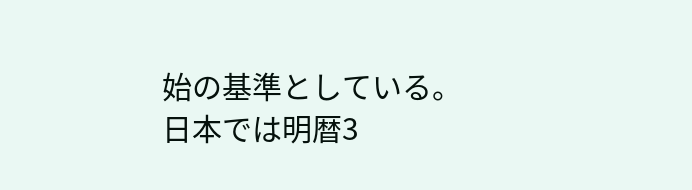始の基準としている。日本では明暦3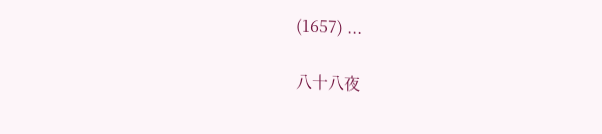(1657) ...

八十八夜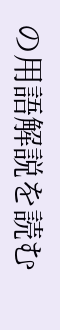の用語解説を読む